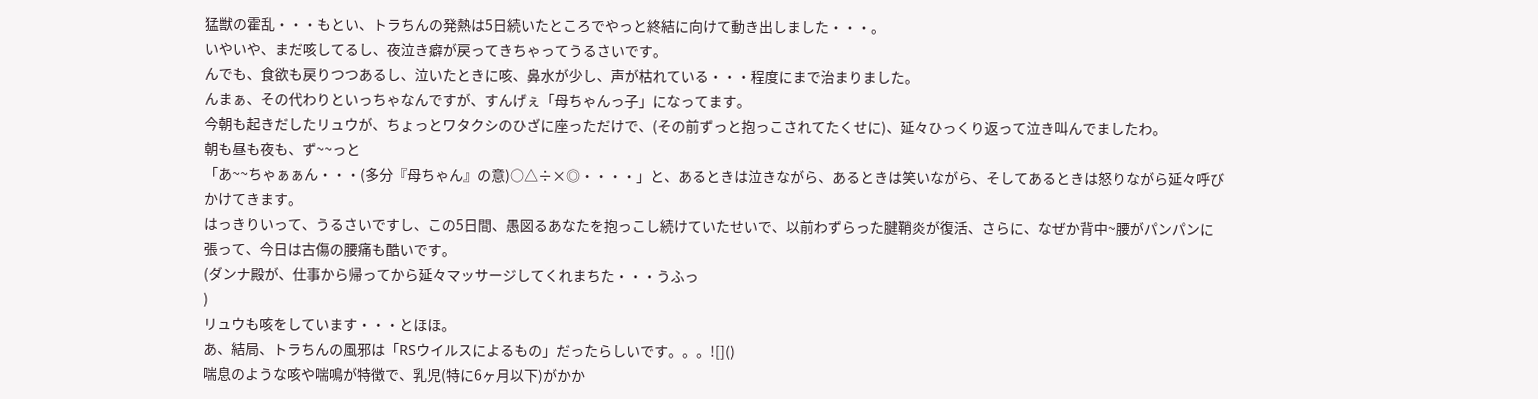猛獣の霍乱・・・もとい、トラちんの発熱は5日続いたところでやっと終結に向けて動き出しました・・・。
いやいや、まだ咳してるし、夜泣き癖が戻ってきちゃってうるさいです。
んでも、食欲も戻りつつあるし、泣いたときに咳、鼻水が少し、声が枯れている・・・程度にまで治まりました。
んまぁ、その代わりといっちゃなんですが、すんげぇ「母ちゃんっ子」になってます。
今朝も起きだしたリュウが、ちょっとワタクシのひざに座っただけで、(その前ずっと抱っこされてたくせに)、延々ひっくり返って泣き叫んでましたわ。
朝も昼も夜も、ず~~っと
「あ~~ちゃぁぁん・・・(多分『母ちゃん』の意)○△÷×◎・・・・」と、あるときは泣きながら、あるときは笑いながら、そしてあるときは怒りながら延々呼びかけてきます。
はっきりいって、うるさいですし、この5日間、愚図るあなたを抱っこし続けていたせいで、以前わずらった腱鞘炎が復活、さらに、なぜか背中~腰がパンパンに張って、今日は古傷の腰痛も酷いです。
(ダンナ殿が、仕事から帰ってから延々マッサージしてくれまちた・・・うふっ
)
リュウも咳をしています・・・とほほ。
あ、結局、トラちんの風邪は「RSウイルスによるもの」だったらしいです。。。![]()
喘息のような咳や喘鳴が特徴で、乳児(特に6ヶ月以下)がかか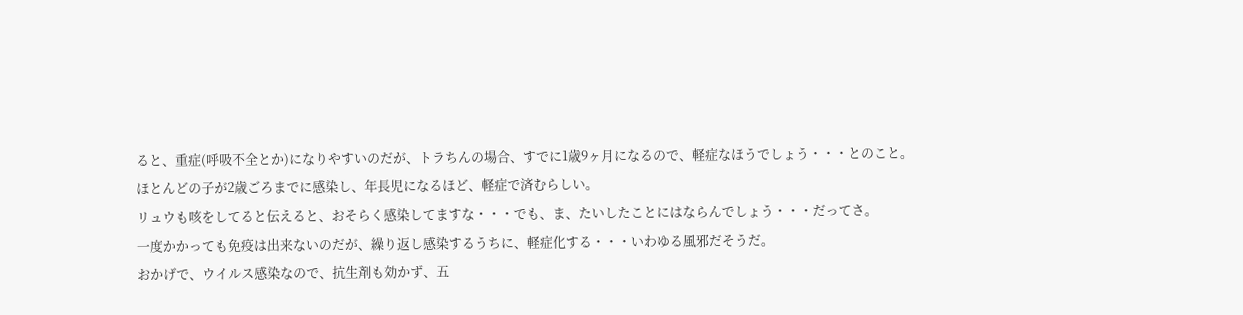ると、重症(呼吸不全とか)になりやすいのだが、トラちんの場合、すでに1歳9ヶ月になるので、軽症なほうでしょう・・・とのこと。
ほとんどの子が2歳ごろまでに感染し、年長児になるほど、軽症で済むらしい。
リュウも咳をしてると伝えると、おそらく感染してますな・・・でも、ま、たいしたことにはならんでしょう・・・だってさ。
一度かかっても免疫は出来ないのだが、繰り返し感染するうちに、軽症化する・・・いわゆる風邪だそうだ。
おかげで、ウイルス感染なので、抗生剤も効かず、五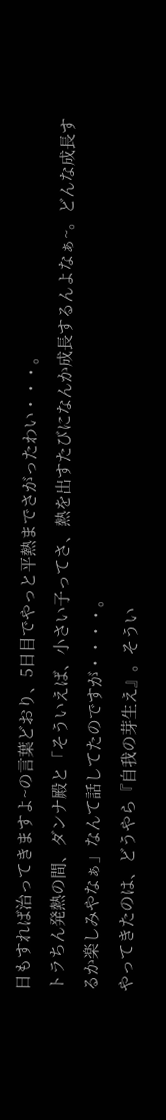日もすれば治ってきますよ~の言葉どおり、5日目でやっと平熱までさがったわい・・・。
トラちん発熱の間、ダンナ殿と「そういえば、小さい子ってさ、熱を出すたびになんか成長するんよなぁ~。どんな成長するか楽しみやなぁ」なんて話してたのですが・・・・。
やってきたのは、どうやら『自我の芽生え』。そうい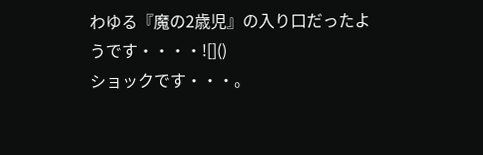わゆる『魔の2歳児』の入り口だったようです・・・・![]()
ショックです・・・。